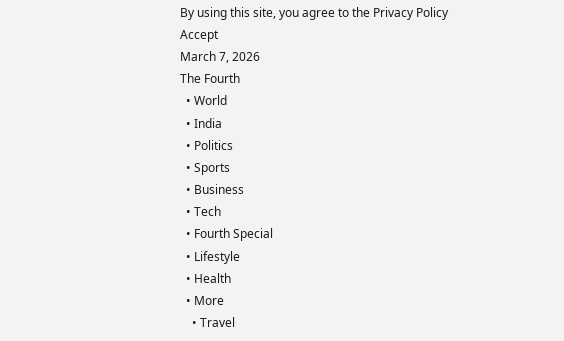By using this site, you agree to the Privacy Policy
Accept
March 7, 2026
The Fourth
  • World
  • India
  • Politics
  • Sports
  • Business
  • Tech
  • Fourth Special
  • Lifestyle
  • Health
  • More
    • Travel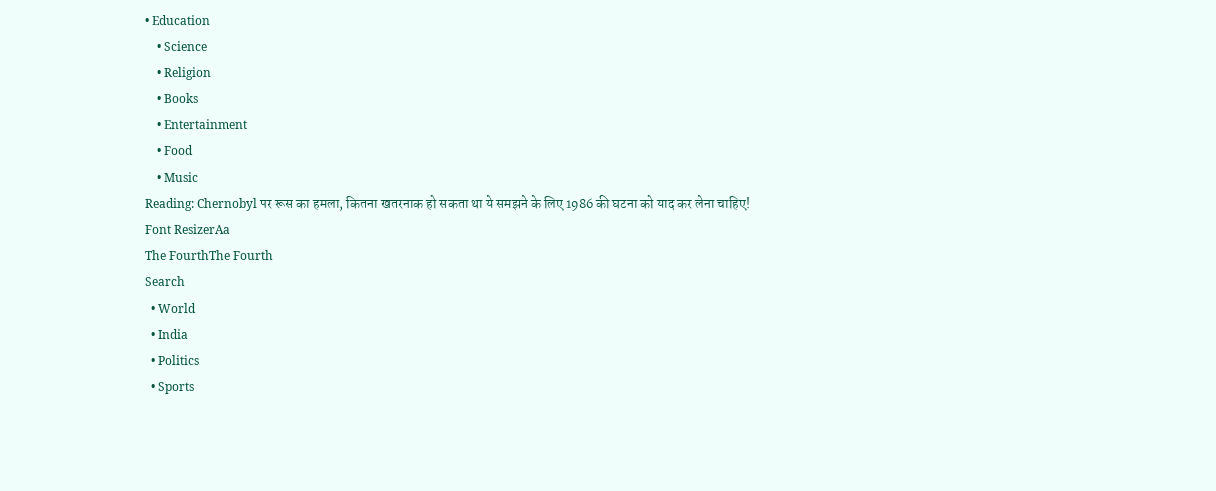• Education
    • Science
    • Religion
    • Books
    • Entertainment
    • Food
    • Music
Reading: Chernobyl पर रूस का हमला, कितना खतरनाक हो सकता था ये समझने के लिए 1986 की घटना को याद कर लेना चाहिए!
Font ResizerAa
The FourthThe Fourth
Search
  • World
  • India
  • Politics
  • Sports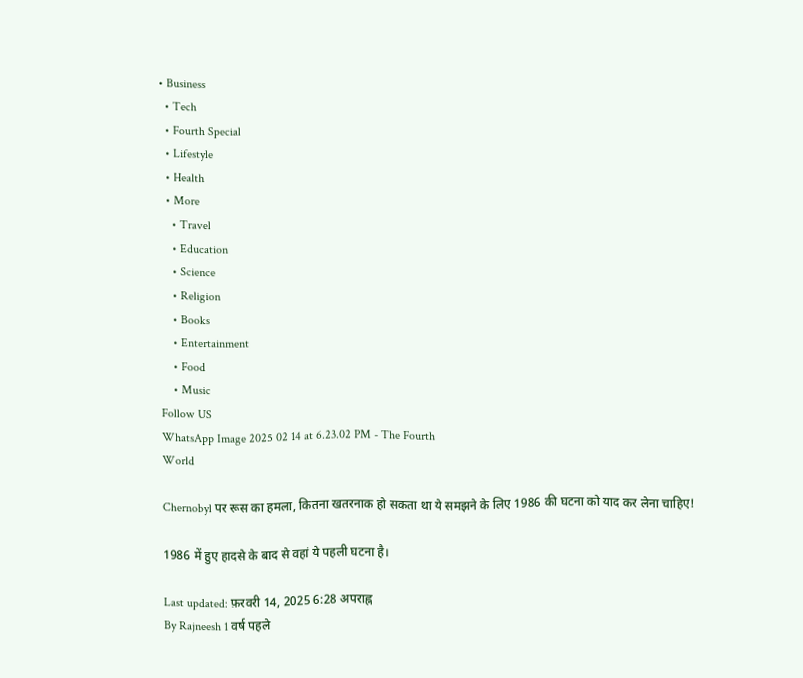• Business
  • Tech
  • Fourth Special
  • Lifestyle
  • Health
  • More
    • Travel
    • Education
    • Science
    • Religion
    • Books
    • Entertainment
    • Food
    • Music
Follow US
WhatsApp Image 2025 02 14 at 6.23.02 PM - The Fourth
World

Chernobyl पर रूस का हमला, कितना खतरनाक हो सकता था ये समझने के लिए 1986 की घटना को याद कर लेना चाहिए!

1986 में हुए हादसे के बाद से वहां ये पहली घटना है।

Last updated: फ़रवरी 14, 2025 6:28 अपराह्न
By Rajneesh 1 वर्ष पहले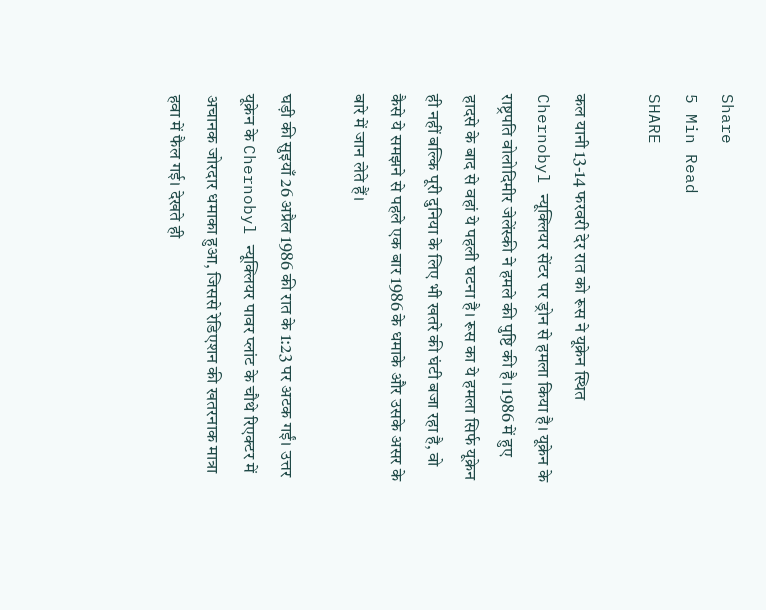Share
5 Min Read
SHARE

कल यानी 13-14 फरवरी देर रात को रूस ने यूक्रेन स्थित Chernobyl न्यूक्लियर सेंटर पर ड्रोन से हमला किया है। यूक्रेन के राष्ट्रपति वोलोदिमीर जेलेंस्की ने हमले की पुष्टि की है। 1986 में हुए हादसे के बाद से वहां ये पहली घटना है। रूस का ये हमला सिर्फ यूक्रेन ही नहीं बल्कि पूरी दुनिया के लिए भी खतरे की घंटी बजा रहा है, वो कैसे ये समझने से पहले एक बार 1986 के धमाके और उसके असर के बारे में जान लेते हैं।

घड़ी की सुइयाँ 26 अप्रैल 1986 की रात के 1:23 पर अटक गईं। उत्तर यूक्रेन के Chernobyl न्यूक्लियर पावर प्लांट के चौथे रिएक्टर में अचानक जोरदार धमाका हुआ, जिससे रेडिएशन की खतरनाक मात्रा हवा में फैल गई। देखते ही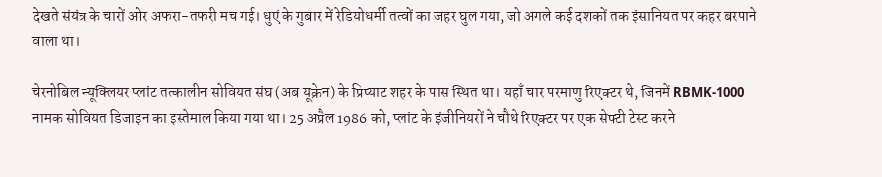देखते संयंत्र के चारों ओर अफरा-तफरी मच गई। धुएं के गुबार में रेडियोधर्मी तत्वों का जहर घुल गया, जो अगले कई दशकों तक इंसानियत पर कहर बरपाने वाला था।

चेरनोबिल न्यूक्लियर प्लांट तत्कालीन सोवियत संघ (अब यूक्रेन) के प्रिप्याट शहर के पास स्थित था। यहाँ चार परमाणु रिएक्टर थे, जिनमें RBMK-1000 नामक सोवियत डिजाइन का इस्तेमाल किया गया था। 25 अप्रैल 1986 को, प्लांट के इंजीनियरों ने चौथे रिएक्टर पर एक सेफ्टी टेस्ट करने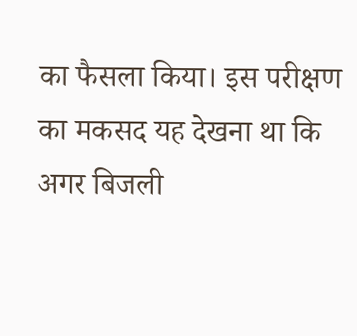का फैसला किया। इस परीक्षण का मकसद यह देखना था कि अगर बिजली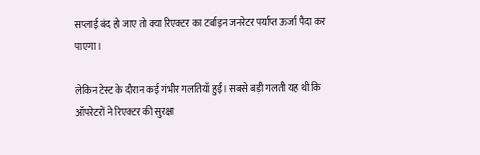सप्लाई बंद हो जाए तो क्या रिएक्टर का टर्बाइन जनरेटर पर्याप्त ऊर्जा पैदा कर पाएगा।

लेकिन टेस्ट के दौरान कई गंभीर गलतियाँ हुईं। सबसे बड़ी गलती यह थी कि ऑपरेटरों ने रिएक्टर की सुरक्षा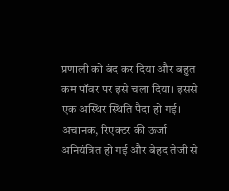प्रणाली को बंद कर दिया और बहुत कम पॉवर पर इसे चला दिया। इससे एक अस्थिर स्थिति पैदा हो गई। अचानक, रिएक्टर की ऊर्जा अनियंत्रित हो गई और बेहद तेजी से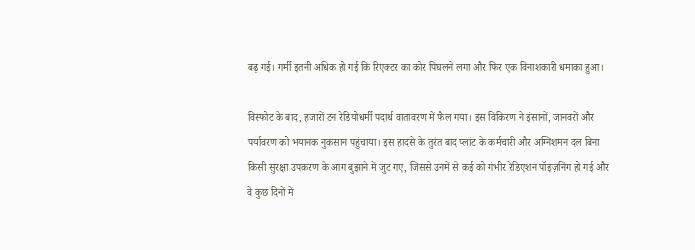बढ़ गई। गर्मी इतनी अधिक हो गई कि रिएक्टर का कोर पिघलने लगा और फिर एक विनाशकारी धमाका हुआ।

विस्फोट के बाद, हजारों टन रेडियोधर्मी पदार्थ वातावरण में फैल गया। इस विकिरण ने इंसानों, जानवरों और पर्यावरण को भयानक नुकसान पहुंचाया। इस हादसे के तुरंत बाद प्लांट के कर्मचारी और अग्निशमन दल बिना किसी सुरक्षा उपकरण के आग बुझाने में जुट गए, जिससे उनमें से कई को गंभीर रेडिएशन पॉइज़निंग हो गई और वे कुछ दिनों में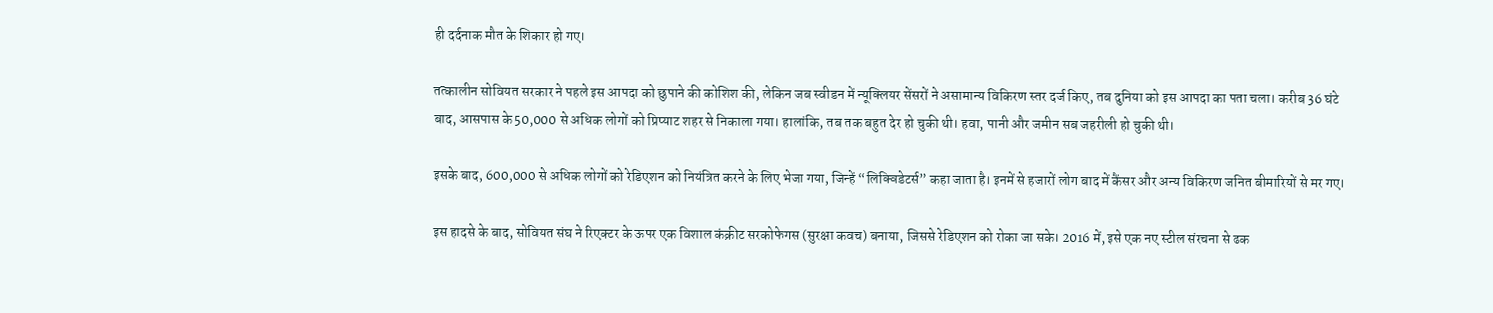ही दर्दनाक मौत के शिकार हो गए।

तत्कालीन सोवियत सरकार ने पहले इस आपदा को छुपाने की कोशिश की, लेकिन जब स्वीडन में न्यूक्लियर सेंसरों ने असामान्य विकिरण स्तर दर्ज किए, तब दुनिया को इस आपदा का पता चला। करीब 36 घंटे बाद, आसपास के 50,000 से अधिक लोगों को प्रिप्याट शहर से निकाला गया। हालांकि, तब तक बहुत देर हो चुकी थी। हवा, पानी और जमीन सब जहरीली हो चुकी थी।

इसके बाद, 600,000 से अधिक लोगों को रेडिएशन को नियंत्रित करने के लिए भेजा गया, जिन्हें “लिक्विडेटर्स” कहा जाता है। इनमें से हजारों लोग बाद में कैंसर और अन्य विकिरण जनित बीमारियों से मर गए।

इस हादसे के बाद, सोवियत संघ ने रिएक्टर के ऊपर एक विशाल कंक्रीट सरकोफेगस (सुरक्षा कवच) बनाया, जिससे रेडिएशन को रोका जा सके। 2016 में, इसे एक नए स्टील संरचना से ढक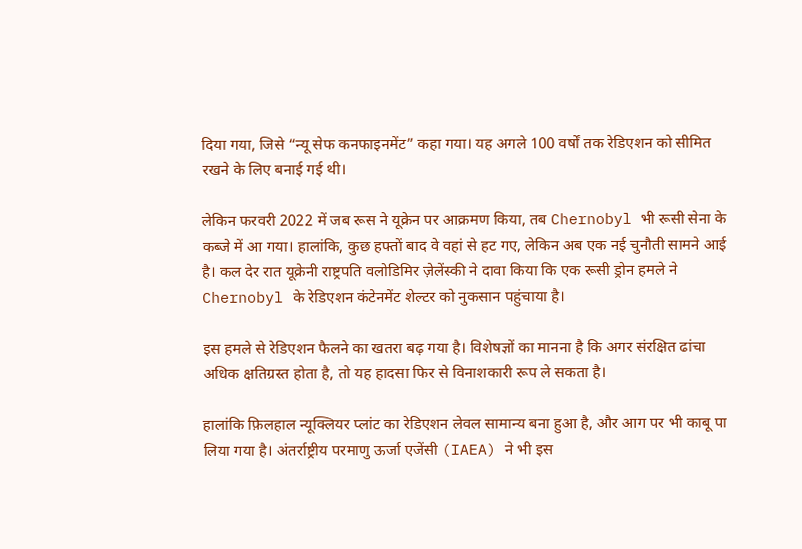दिया गया, जिसे “न्यू सेफ कनफाइनमेंट” कहा गया। यह अगले 100 वर्षों तक रेडिएशन को सीमित रखने के लिए बनाई गई थी।

लेकिन फरवरी 2022 में जब रूस ने यूक्रेन पर आक्रमण किया, तब Chernobyl भी रूसी सेना के कब्जे में आ गया। हालांकि, कुछ हफ्तों बाद वे वहां से हट गए, लेकिन अब एक नई चुनौती सामने आई है। कल देर रात यूक्रेनी राष्ट्रपति वलोडिमिर ज़ेलेंस्की ने दावा किया कि एक रूसी ड्रोन हमले ने Chernobyl के रेडिएशन कंटेनमेंट शेल्टर को नुकसान पहुंचाया है।

इस हमले से रेडिएशन फैलने का खतरा बढ़ गया है। विशेषज्ञों का मानना है कि अगर संरक्षित ढांचा अधिक क्षतिग्रस्त होता है, तो यह हादसा फिर से विनाशकारी रूप ले सकता है।

हालांकि फ़िलहाल न्यूक्लियर प्लांट का रेडिएशन लेवल सामान्य बना हुआ है, और आग पर भी काबू पा लिया गया है। अंतर्राष्ट्रीय परमाणु ऊर्जा एजेंसी (IAEA) ने भी इस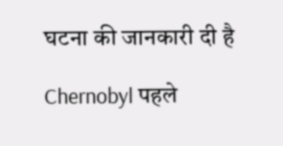घटना की जानकारी दी है

Chernobyl पहले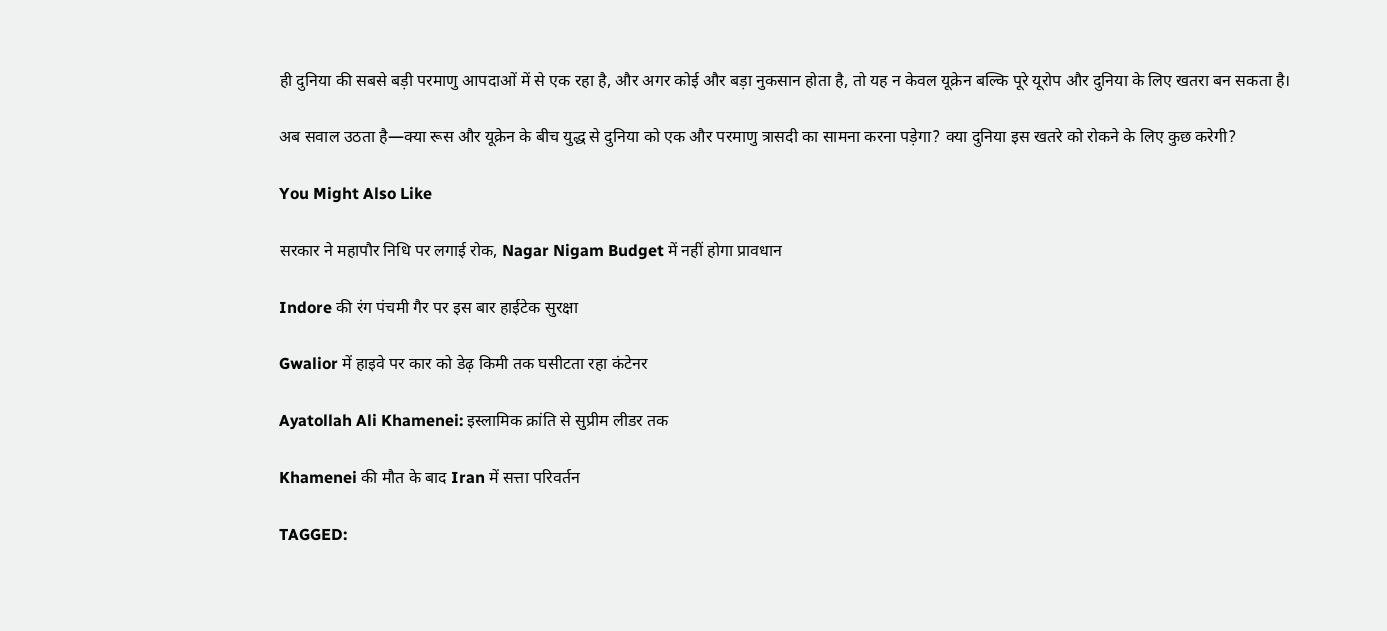ही दुनिया की सबसे बड़ी परमाणु आपदाओं में से एक रहा है, और अगर कोई और बड़ा नुकसान होता है, तो यह न केवल यूक्रेन बल्कि पूरे यूरोप और दुनिया के लिए खतरा बन सकता है।

अब सवाल उठता है—क्या रूस और यूक्रेन के बीच युद्ध से दुनिया को एक और परमाणु त्रासदी का सामना करना पड़ेगा? क्या दुनिया इस खतरे को रोकने के लिए कुछ करेगी?

You Might Also Like

सरकार ने महापौर निधि पर लगाई रोक, Nagar Nigam Budget में नहीं होगा प्रावधान

Indore की रंग पंचमी गैर पर इस बार हाईटेक सुरक्षा

Gwalior में हाइवे पर कार को डेढ़ किमी तक घसीटता रहा कंटेनर

Ayatollah Ali Khamenei: इस्लामिक क्रांति से सुप्रीम लीडर तक

Khamenei की मौत के बाद Iran में सत्ता परिवर्तन

TAGGED: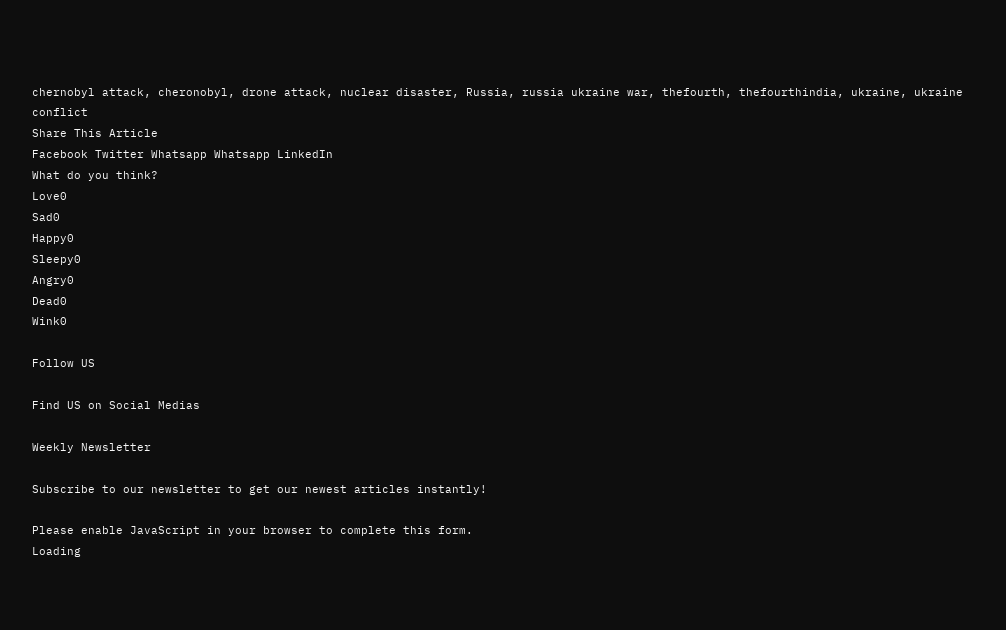chernobyl attack, cheronobyl, drone attack, nuclear disaster, Russia, russia ukraine war, thefourth, thefourthindia, ukraine, ukraine conflict
Share This Article
Facebook Twitter Whatsapp Whatsapp LinkedIn
What do you think?
Love0
Sad0
Happy0
Sleepy0
Angry0
Dead0
Wink0

Follow US

Find US on Social Medias

Weekly Newsletter

Subscribe to our newsletter to get our newest articles instantly!

Please enable JavaScript in your browser to complete this form.
Loading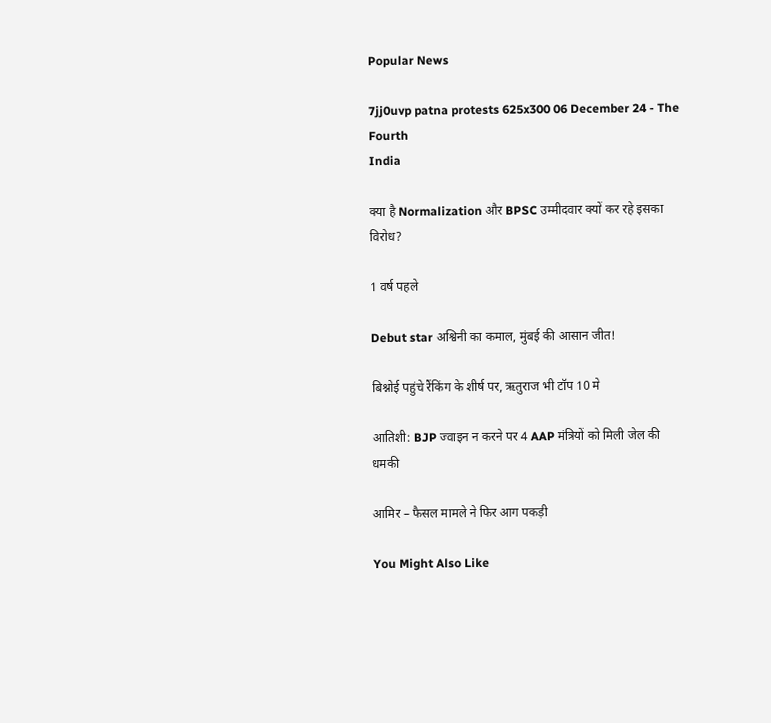Popular News

7jj0uvp patna protests 625x300 06 December 24 - The Fourth
India

क्या है Normalization और BPSC उम्मीदवार क्यों कर रहे इसका विरोध?

1 वर्ष पहले

Debut star अश्विनी का कमाल, मुंबई की आसान जीत!

बिश्नोई पहुंचे रैंकिंग के शीर्ष पर, ऋतुराज भी टॉप 10 मे

आतिशी: BJP ज्वाइन न करने पर 4 AAP मंत्रियों को मिली जेल की धमकी

आमिर – फैसल मामले ने फिर आग पकड़ी

You Might Also Like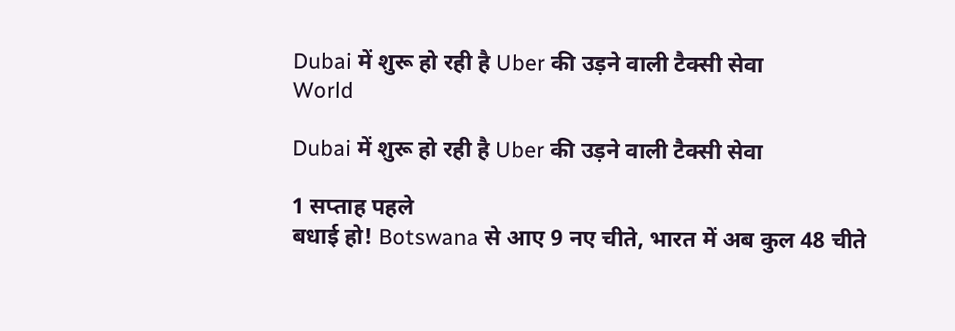Dubai में शुरू हो रही है Uber की उड़ने वाली टैक्सी सेवा
World

Dubai में शुरू हो रही है Uber की उड़ने वाली टैक्सी सेवा

1 सप्ताह पहले
बधाई हो! Botswana से आए 9 नए चीते, भारत में अब कुल 48 चीते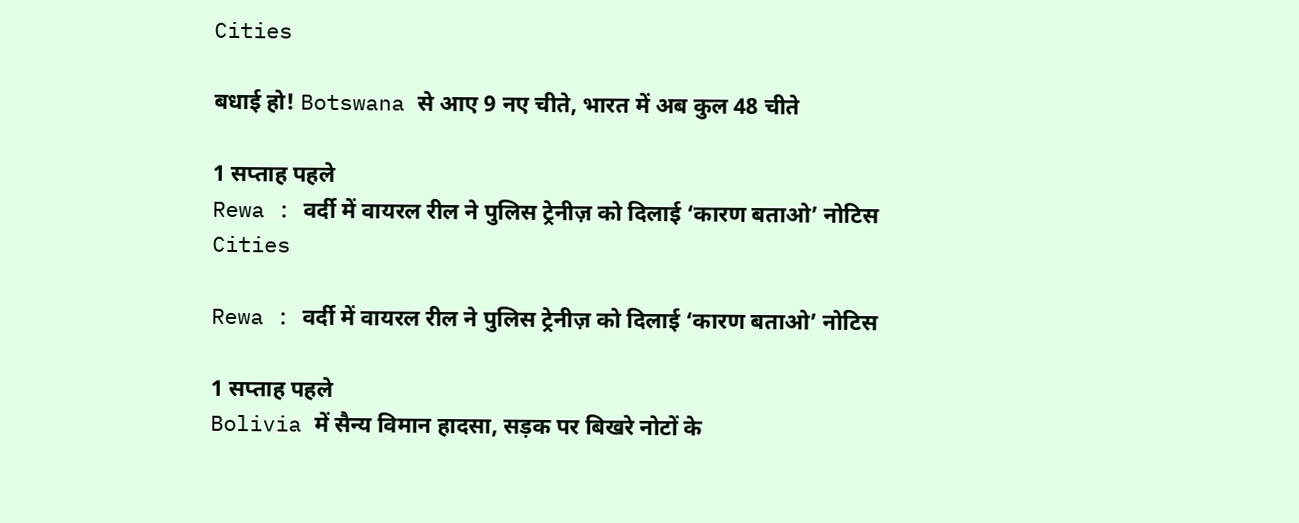Cities

बधाई हो! Botswana से आए 9 नए चीते, भारत में अब कुल 48 चीते

1 सप्ताह पहले
Rewa : वर्दी में वायरल रील ने पुलिस ट्रेनीज़ को दिलाई ‘कारण बताओ’ नोटिस
Cities

Rewa : वर्दी में वायरल रील ने पुलिस ट्रेनीज़ को दिलाई ‘कारण बताओ’ नोटिस

1 सप्ताह पहले
Bolivia में सैन्य विमान हादसा, सड़क पर बिखरे नोटों के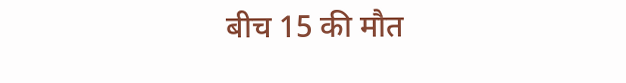बीच 15 की मौत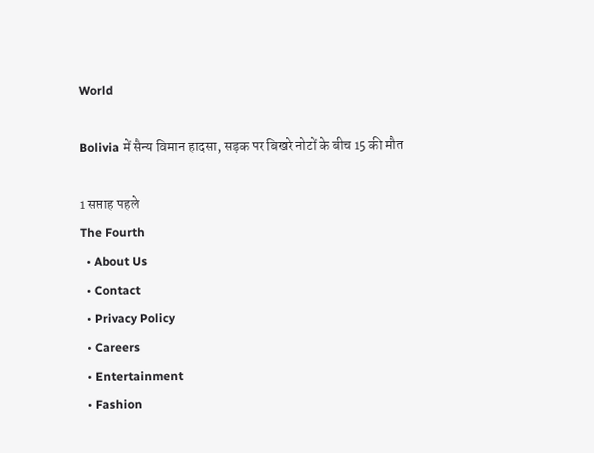World

Bolivia में सैन्य विमान हादसा, सड़क पर बिखरे नोटों के बीच 15 की मौत

1 सप्ताह पहले
The Fourth
  • About Us
  • Contact
  • Privacy Policy
  • Careers
  • Entertainment
  • Fashion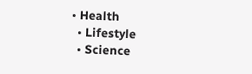• Health
  • Lifestyle
  • Science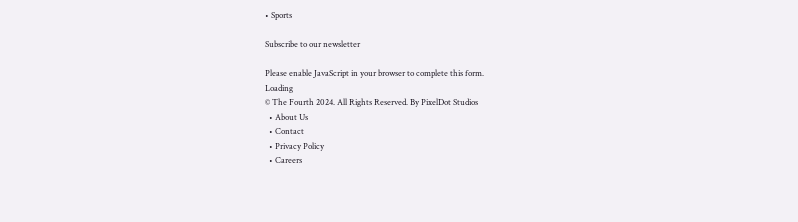• Sports

Subscribe to our newsletter

Please enable JavaScript in your browser to complete this form.
Loading
© The Fourth 2024. All Rights Reserved. By PixelDot Studios
  • About Us
  • Contact
  • Privacy Policy
  • Careers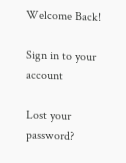Welcome Back!

Sign in to your account

Lost your password?